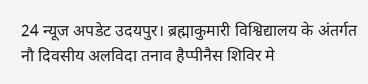24 न्यूज अपडेट उदयपुर। ब्रह्माकुमारी विश्विद्यालय के अंतर्गत नौ दिवसीय अलविदा तनाव हैप्पीनैस शिविर मे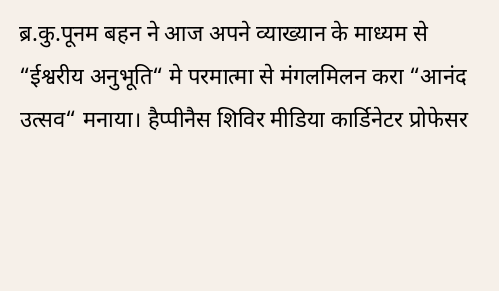ब्र.कु.पूनम बहन ने आज अपने व्याख्यान के माध्यम से “ईश्वरीय अनुभूति“ मे परमात्मा से मंगलमिलन करा “आनंद उत्सव“ मनाया। हैप्पीनैस शिविर मीडिया कार्डिनेटर प्रोफेसर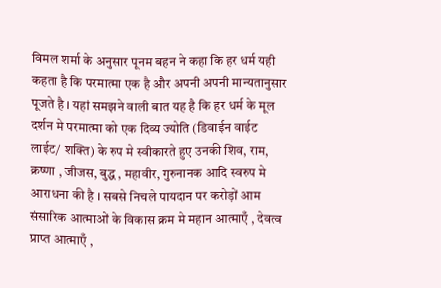विमल शर्मा के अनुसार पूनम बहन ने कहा कि हर धर्म यही कहता है कि परमात्मा एक है और अपनी अपनी मान्यतानुसार पूजते है । यहां समझने वाली बात यह है कि हर धर्म के मूल दर्शन मे परमात्मा को एक दिव्य ज्योति (डिवाईन वाईट लाईट/ शक्ति) के रुप मे स्वीकारते हुए उनकी शिव, राम, क्रष्णा , जीजस, बुद्ध , महावीर, गुरुनानक आदि स्वरुप मे आराधना की है । सबसे निचले पायदान पर करोड़ों आम संसारिक आत्माओं के विकास क्रम मे महान आत्माएँ , देवत्व प्राप्त आत्माएँ ,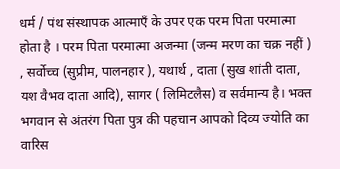धर्म / पंथ संस्थापक आत्माएँ के उपर एक परम पिता परमात्मा होता है । परम पिता परमात्मा अजन्मा (जन्म मरण का चक्र नहीं ) , सर्वोच्च (सुप्रीम, पालनहार ), यथार्थ , दाता (सुख शांती दाता, यश वैभव दाता आदि), सागर ( लिमिटलैस) व सर्वमान्य है। भक्त भगवान से अंतरंग पिता पुत्र की पहचान आपको दिव्य ज्योति का वारिस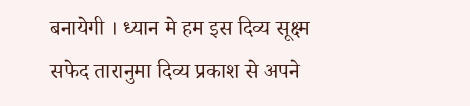बनायेगी । ध्यान मे हम इस दिव्य सूक्ष्म सफेद तारानुमा दिव्य प्रकाश से अपने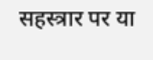सहस्त्रार पर या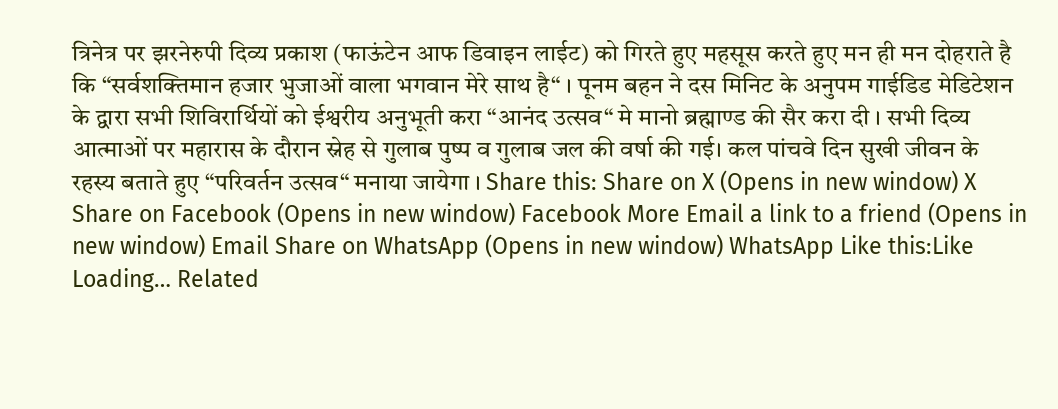त्रिनेत्र पर झरनेरुपी दिव्य प्रकाश (फाऊंटेन आफ डिवाइन लाईट) को गिरते हुए महसूस करते हुए मन ही मन दोहराते है कि “सर्वशक्तिमान हजार भुजाओं वाला भगवान मेरे साथ है“ । पूनम बहन ने दस मिनिट के अनुपम गाईडिड मेडिटेशन के द्वारा सभी शिविरार्थियों को ईश्वरीय अनुभूती करा “आनंद उत्सव“ मे मानो ब्रह्माण्ड की सैर करा दी । सभी दिव्य आत्माओं पर महारास के दौरान स्नेह से गुलाब पुष्प व गुलाब जल की वर्षा की गई। कल पांचवे दिन सुखी जीवन के रहस्य बताते हुए “परिवर्तन उत्सव“ मनाया जायेगा । Share this: Share on X (Opens in new window) X Share on Facebook (Opens in new window) Facebook More Email a link to a friend (Opens in new window) Email Share on WhatsApp (Opens in new window) WhatsApp Like this:Like Loading… Related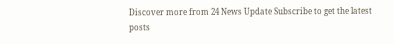Discover more from 24 News Update Subscribe to get the latest posts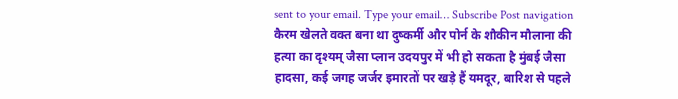sent to your email. Type your email… Subscribe Post navigation कैरम खेलते वक्त बना था दुष्कर्मी और पोर्न के शौकीन मौलाना की हत्या का दृश्यम् जैसा प्लान उदयपुर में भी हो सकता है मुंबई जैसा हादसा, कई जगह जर्जर इमारतों पर खड़े हैं यमदूर, बारिश से पहले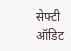सेफ्टी ऑडिट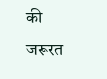की जरूरत